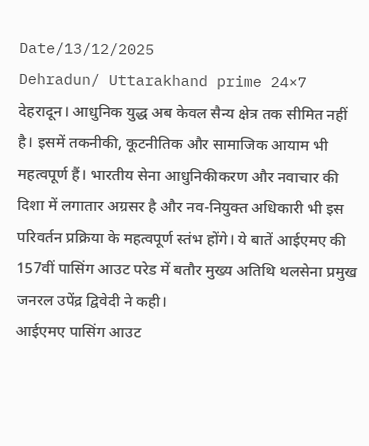Date/13/12/2025
Dehradun/ Uttarakhand prime 24×7
देहरादून। आधुनिक युद्ध अब केवल सैन्य क्षेत्र तक सीमित नहीं है। इसमें तकनीकी, कूटनीतिक और सामाजिक आयाम भी महत्वपूर्ण हैं। भारतीय सेना आधुनिकीकरण और नवाचार की दिशा में लगातार अग्रसर है और नव-नियुक्त अधिकारी भी इस परिवर्तन प्रक्रिया के महत्वपूर्ण स्तंभ होंगे। ये बातें आईएमए की 157वीं पासिंग आउट परेड में बतौर मुख्य अतिथि थलसेना प्रमुख जनरल उपेंद्र द्विवेदी ने कही।
आईएमए पासिंग आउट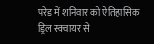परेड में शनिवार को ऐतिहासिक ड्रिल स्क्वायर से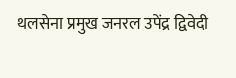थलसेना प्रमुख जनरल उपेंद्र द्विवेदी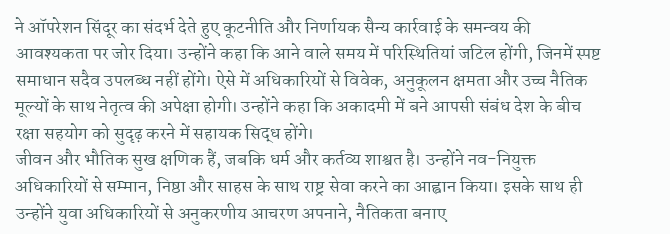ने ऑपरेशन सिंदूर का संदर्भ देते हुए कूटनीति और निर्णायक सैन्य कार्रवाई के समन्वय की आवश्यकता पर जोर दिया। उन्होंने कहा कि आने वाले समय में परिस्थितियां जटिल होंगी, जिनमें स्पष्ट समाधान सदैव उपलब्ध नहीं होंगे। ऐसे में अधिकारियों से विवेक, अनुकूलन क्षमता और उच्च नैतिक मूल्यों के साथ नेतृत्व की अपेक्षा होगी। उन्होंने कहा कि अकादमी में बने आपसी संबंध देश के बीच रक्षा सहयोग को सुदृढ़ करने में सहायक सिद्ध होंगे।
जीवन और भौतिक सुख क्षणिक हैं, जबकि धर्म और कर्तव्य शाश्वत है। उन्होंने नव-नियुक्त अधिकारियों से सम्मान, निष्ठा और साहस के साथ राष्ट्र सेवा करने का आह्वान किया। इसके साथ ही उन्होंने युवा अधिकारियों से अनुकरणीय आचरण अपनाने, नैतिकता बनाए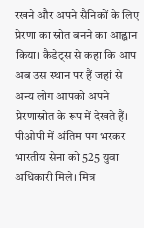रखने और अपने सैनिकों के लिए प्रेरणा का स्रोत बनने का आह्वान किया। कैडेट्स से कहा कि आप अब उस स्थान पर हैं जहां से अन्य लोग आपको अपने प्रेरणास्रोत के रूप में देखते हैं। पीओपी में अंतिम पग भरकर भारतीय सेना को 525 युवा अधिकारी मिले। मित्र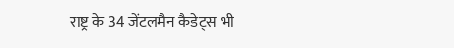राष्ट्र के 34 जेंटलमैन कैडेट्स भी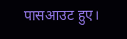पासआउट हुए।